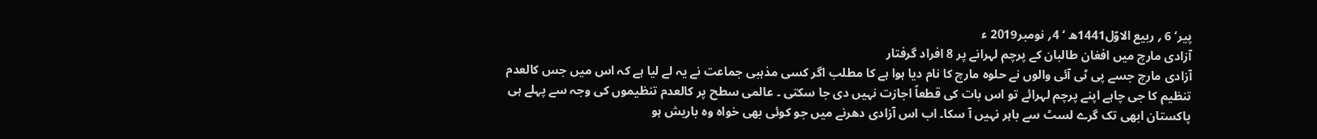پیر‘ 6 ؍ ربیع الاوّل1441ھ ‘ 4؍ نومبر2019 ء
آزادی مارچ میں افغان طالبان کے پرچم لہرانے پر 8 افراد گرفتار
آزادی مارچ جسے پی ٹی آئی والوں نے حلوہ مارچ کا نام دیا ہوا ہے کا مطلب اگر کسی مذہبی جماعت نے یہ لے لیا ہے کہ اس میں جس کالعدم تنظیم کا جی چاہے اپنے پرچم لہرائے تو اس بات کی قطعاً اجازت نہیں دی جا سکتی ۔ عالمی سطح پر کالعدم تنظیموں کی وجہ سے پہلے ہی پاکستان ابھی تک گرے لسٹ سے باہر نہیں آ سکا۔ اب اس آزادی دھرنے میں جو کوئی بھی خواہ وہ باریش ہو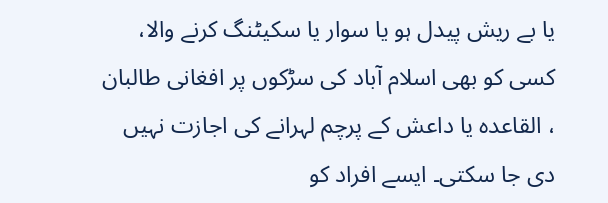یا بے ریش پیدل ہو یا سوار یا سکیٹنگ کرنے والا، کسی کو بھی اسلام آباد کی سڑکوں پر افغانی طالبان ، القاعدہ یا داعش کے پرچم لہرانے کی اجازت نہیں دی جا سکتی۔ ایسے افراد کو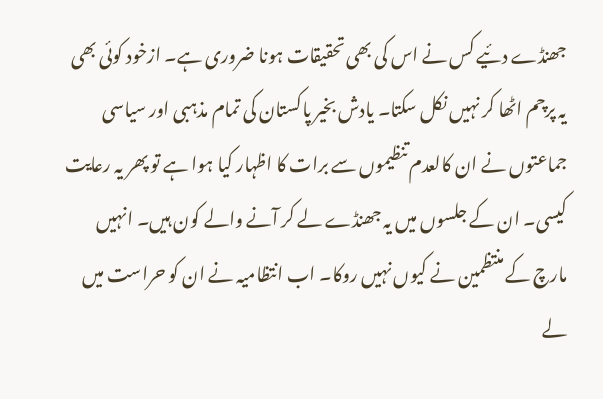جھنڈے دئیے کس نے اس کی بھی تحقیقات ہونا ضروری ہے۔ ازخود کوئی بھی یہ پرچم اٹھا کر نہیں نکل سکتا۔ یادش بخیر پاکستان کی تمام مذہبی اور سیاسی جماعتوں نے ان کالعدم تنظیموں سے برات کا اظہار کیا ہوا ہے تو پھر یہ رعایت کیسی۔ ان کے جلسوں میں یہ جھنڈے لے کر آنے والے کون ہیں۔ انہیں مارچ کے منتظمین نے کیوں نہیں روکا۔ اب انتظامیہ نے ان کو حراست میں لے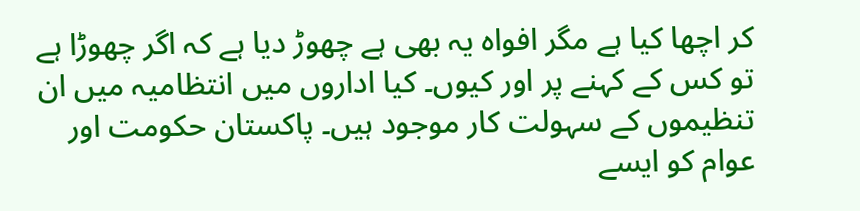کر اچھا کیا ہے مگر افواہ یہ بھی ہے چھوڑ دیا ہے کہ اگر چھوڑا ہے تو کس کے کہنے پر اور کیوں۔ کیا اداروں میں انتظامیہ میں ان تنظیموں کے سہولت کار موجود ہیں۔ پاکستان حکومت اور عوام کو ایسے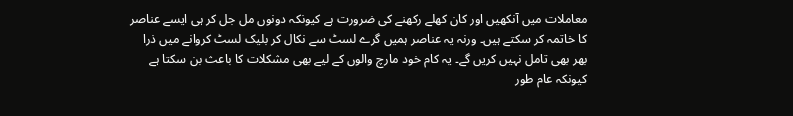معاملات میں آنکھیں اور کان کھلے رکھنے کی ضرورت ہے کیونکہ دونوں مل جل کر ہی ایسے عناصر کا خاتمہ کر سکتے ہیں۔ ورنہ یہ عناصر ہمیں گرے لسٹ سے نکال کر بلیک لسٹ کروانے میں ذرا بھر بھی تامل نہیں کریں گے۔ یہ کام خود مارچ والوں کے لیے بھی مشکلات کا باعث بن سکتا ہے کیونکہ عام طور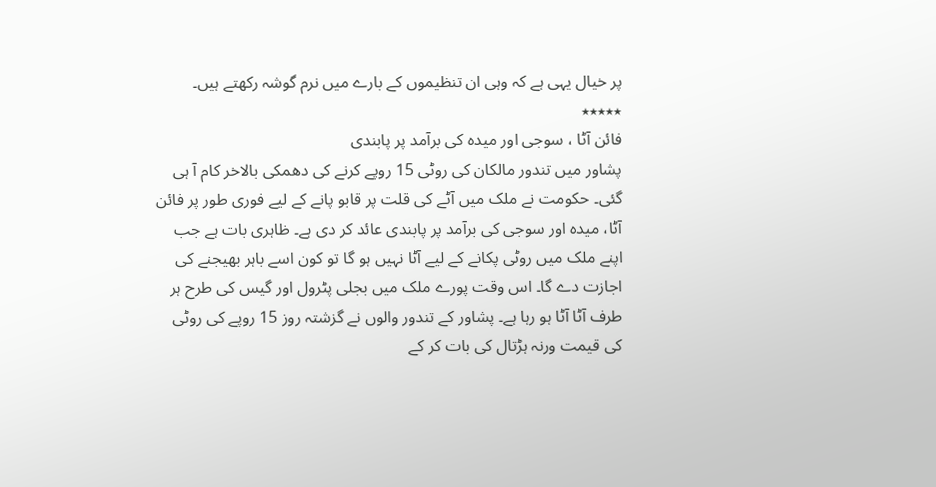پر خیال یہی ہے کہ وہی ان تنظیموں کے بارے میں نرم گوشہ رکھتے ہیں۔
٭٭٭٭٭
فائن آٹا ، سوجی اور میدہ کی برآمد پر پابندی
پشاور میں تندور مالکان کی روٹی 15 روپے کرنے کی دھمکی بالاخر کام آ ہی گئی۔ حکومت نے ملک میں آٹے کی قلت پر قابو پانے کے لیے فوری طور پر فائن آٹا، میدہ اور سوجی کی برآمد پر پابندی عائد کر دی ہے۔ ظاہری بات ہے جب اپنے ملک میں روٹی پکانے کے لیے آٹا نہیں ہو گا تو کون اسے باہر بھیجنے کی اجازت دے گا۔ اس وقت پورے ملک میں بجلی پٹرول اور گیس کی طرح ہر طرف آٹا آٹا ہو رہا ہے۔ پشاور کے تندور والوں نے گزشتہ روز 15 روپے کی روٹی کی قیمت ورنہ ہڑتال کی بات کر کے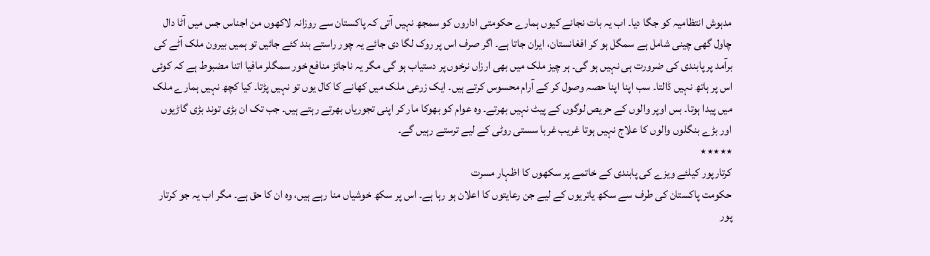مدہوش انتظامیہ کو جگا دیا۔ اب یہ بات نجانے کیوں ہمارے حکومتی اداروں کو سمجھ نہیں آتی کہ پاکستان سے روزانہ لاکھوں من اجناس جس میں آٹا دال چاول گھی چینی شامل ہے سمگل ہو کر افغانستان، ایران جاتا ہے۔ اگر صرف اس پر روک لگا دی جائے یہ چور راستے بند کئے جائیں تو ہمیں بیرون ملک آٹے کی برآمد پر پابندی کی ضرورت ہی نہیں ہو گی۔ ہر چیز ملک میں بھی ارزاں نرخوں پر دستیاب ہو گی مگر یہ ناجائز منافع خور سمگلر مافیا اتنا مضبوط ہے کہ کوئی اس پر ہاتھ نہیں ڈالتا۔ سب اپنا اپنا حصہ وصول کر کے آرام محسوس کرتے ہیں۔ ایک زرعی ملک میں کھانے کا کال یوں تو نہیں پڑتا۔ کیا کچھ نہیں ہمارے ملک میں پیدا ہوتا۔ بس اوپر والوں کے حریص لوگوں کے پیٹ نہیں بھرتے۔ وہ عوام کو بھوکا مار کر اپنی تجوریاں بھرتے رہتے ہیں۔ جب تک ان بڑی توند بڑی گاڑیوں اور بڑے بنگلوں والوں کا علاج نہیں ہوتا غریب غربا سستی روٹی کے لیے ترستے رہیں گے۔
٭٭٭٭٭
کرتارپور کیلئے ویزے کی پابندی کے خاتمے پر سکھوں کا اظہار مسرت
حکومت پاکستان کی طرف سے سکھ یاتریوں کے لیے جن رعایتوں کا اعلان ہو رہا ہے۔ اس پر سکھ خوشیاں منا رہے ہیں، وہ ان کا حق ہے۔ مگر اب یہ جو کرتار پور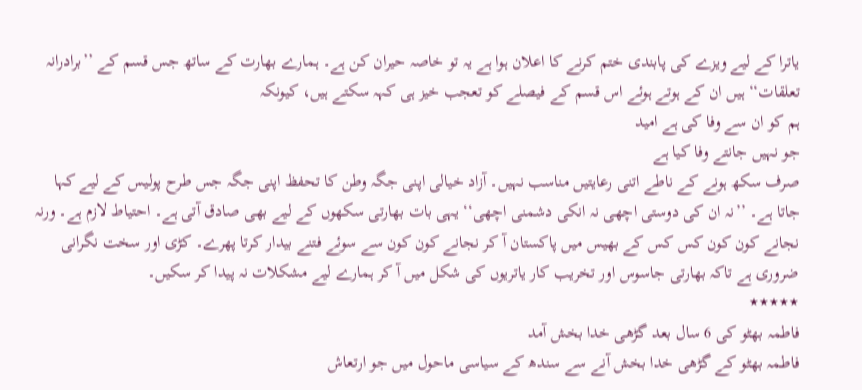یاترا کے لیے ویزے کی پابندی ختم کرنے کا اعلان ہوا ہے یہ تو خاصہ حیران کن ہے۔ ہمارے بھارت کے ساتھ جس قسم کے ’’برادرانہ تعلقات‘‘ ہیں ان کے ہوتے ہوئے اس قسم کے فیصلے کو تعجب خیز ہی کہہ سکتے ہیں، کیونکہ
ہم کو ان سے وفا کی ہے امید
جو نہیں جانتے وفا کیا ہے
صرف سکھ ہونے کے ناطے اتنی رعایتیں مناسب نہیں۔ آزاد خیالی اپنی جگہ وطن کا تحفظ اپنی جگہ جس طرح پولیس کے لیے کہا جاتا ہے۔ ’’نہ ان کی دوستی اچھی نہ انکی دشمنی اچھی‘‘ یہی بات بھارتی سکھوں کے لیے بھی صادق آتی ہے۔ احتیاط لازم ہے۔ ورنہ نجانے کون کون کس کس کے بھیس میں پاکستان آ کر نجانے کون کون سے سوئے فتنے بیدار کرتا پھرے۔ کڑی اور سخت نگرانی ضروری ہے تاکہ بھارتی جاسوس اور تخریب کار یاتریوں کی شکل میں آ کر ہمارے لیے مشکلات نہ پیدا کر سکیں۔
٭٭٭٭٭
فاطمہ بھٹو کی 6 سال بعد گڑھی خدا بخش آمد
فاطمہ بھٹو کے گڑھی خدا بخش آنے سے سندھ کے سیاسی ماحول میں جو ارتعاش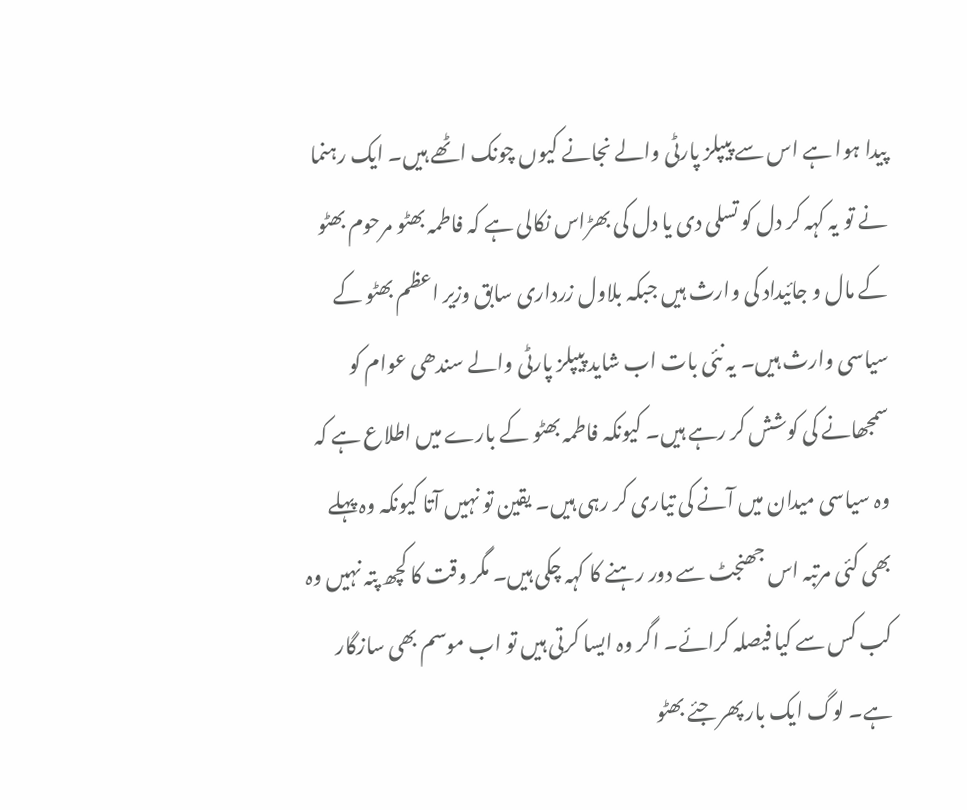پیدا ہوا ہے اس سے پیپلز پارٹی والے نجانے کیوں چونک اٹھے ہیں۔ ایک رہنما نے تو یہ کہہ کر دل کو تسلی دی یا دل کی بھڑاس نکالی ہے کہ فاطمہ بھٹو مرحوم بھٹو کے مال و جائیداد کی وارث ہیں جبکہ بلاول زرداری سابق وزیر اعظم بھٹو کے سیاسی وارث ہیں۔ یہ نئی بات اب شاید پیپلز پارٹی والے سندھی عوام کو سمجھانے کی کوشش کر رہے ہیں۔ کیونکہ فاطمہ بھٹو کے بارے میں اطلاع ہے کہ وہ سیاسی میدان میں آنے کی تیاری کر رہی ہیں۔ یقین تو نہیں آتا کیونکہ وہ پہلے بھی کئی مرتبہ اس جھنجٹ سے دور رہنے کا کہہ چکی ہیں۔ مگر وقت کا کچھ پتہ نہیں وہ کب کس سے کیا فیصلہ کرائے۔ اگر وہ ایسا کرتی ہیں تو اب موسم بھی سازگار ہے۔ لوگ ایک بار پھر جئے بھٹو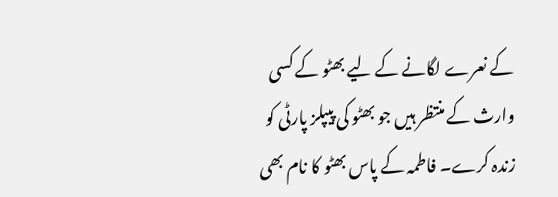کے نعرے لگانے کے لیے بھٹو کے کسی وارث کے منتظر ہیں جو بھٹو کی پیپلز پارٹی کو زندہ کرے۔ فاطمہ کے پاس بھٹو کا نام بھی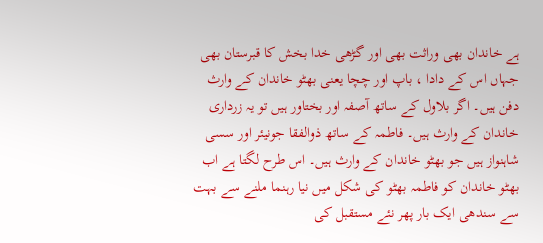ہے خاندان بھی وراثت بھی اور گڑھی خدا بخش کا قبرستان بھی جہاں اس کے دادا ، باپ اور چچا یعنی بھٹو خاندان کے وارث دفن ہیں۔ اگر بلاول کے ساتھ آصفہ اور بختاور ہیں تو یہ زرداری خاندان کے وارث ہیں۔ فاطمہ کے ساتھ ذوالفقا جونیئر اور سسی شاہنواز ہیں جو بھٹو خاندان کے وارث ہیں۔ اس طرح لگتا ہے اب بھٹو خاندان کو فاطمہ بھٹو کی شکل میں نیا رہنما ملنے سے بہت سے سندھی ایک بار پھر نئے مستقبل کی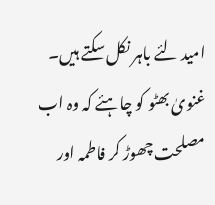امید لئے باہر نکل سکتے ہیں۔ غنویٰ بھٹو کو چاہئے کہ وہ اب مصلحت چھوڑ کر فاطمہ اور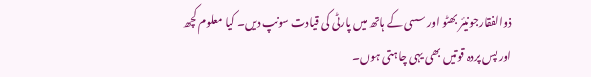ذوالفقارجونیئر بھٹو اور سسی کے ہاتھ میں پارٹی کی قیادت سونپ دیں۔ کیا معلوم کچھ اور پس پردہ قوتیں بھی یہی چاہتی ہوں۔